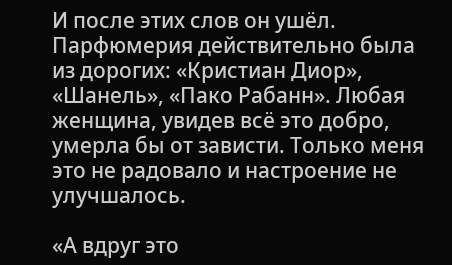И после этих слов он ушёл. Парфюмерия действительно была из дорогих: «Кристиан Диор», «Шанель», «Пако Рабанн». Любая женщина, увидев всё это добро, умерла бы от зависти. Только меня это не радовало и настроение не улучшалось.

«А вдруг это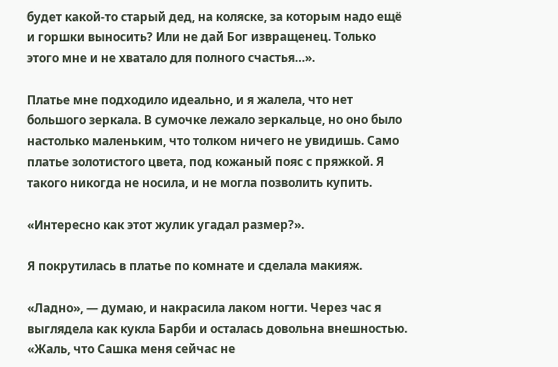будет какой-то старый дед, на коляске, за которым надо ещё и горшки выносить? Или не дай Бог извращенец. Только этого мне и не хватало для полного счастья…».

Платье мне подходило идеально, и я жалела, что нет большого зеркала. В сумочке лежало зеркальце, но оно было настолько маленьким, что толком ничего не увидишь. Само платье золотистого цвета, под кожаный пояс с пряжкой. Я такого никогда не носила, и не могла позволить купить.

«Интересно как этот жулик угадал размер?».

Я покрутилась в платье по комнате и сделала макияж.

«Ладно», — думаю, и накрасила лаком ногти. Через час я выглядела как кукла Барби и осталась довольна внешностью. «Жаль, что Сашка меня сейчас не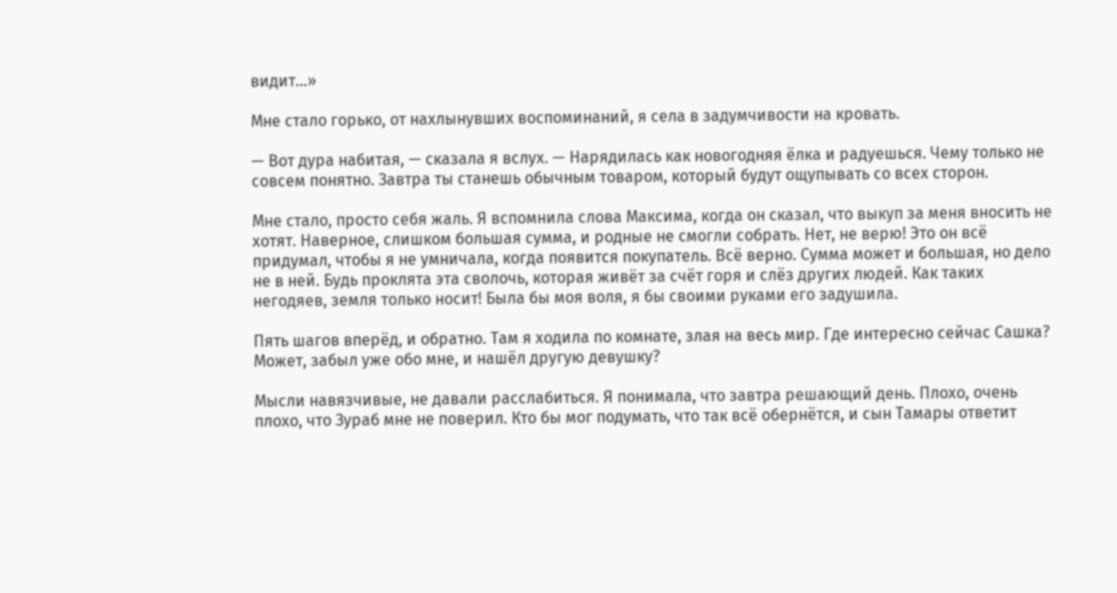видит…»

Мне стало горько, от нахлынувших воспоминаний, я села в задумчивости на кровать.

— Вот дура набитая, — сказала я вслух. — Нарядилась как новогодняя ёлка и радуешься. Чему только не совсем понятно. Завтра ты станешь обычным товаром, который будут ощупывать со всех сторон.

Мне стало, просто себя жаль. Я вспомнила слова Максима, когда он сказал, что выкуп за меня вносить не хотят. Наверное, слишком большая сумма, и родные не смогли собрать. Нет, не верю! Это он всё придумал, чтобы я не умничала, когда появится покупатель. Всё верно. Сумма может и большая, но дело не в ней. Будь проклята эта сволочь, которая живёт за счёт горя и слёз других людей. Как таких негодяев, земля только носит! Была бы моя воля, я бы своими руками его задушила.

Пять шагов вперёд, и обратно. Там я ходила по комнате, злая на весь мир. Где интересно сейчас Сашка? Может, забыл уже обо мне, и нашёл другую девушку?

Мысли навязчивые, не давали расслабиться. Я понимала, что завтра решающий день. Плохо, очень плохо, что Зураб мне не поверил. Кто бы мог подумать, что так всё обернётся, и сын Тамары ответит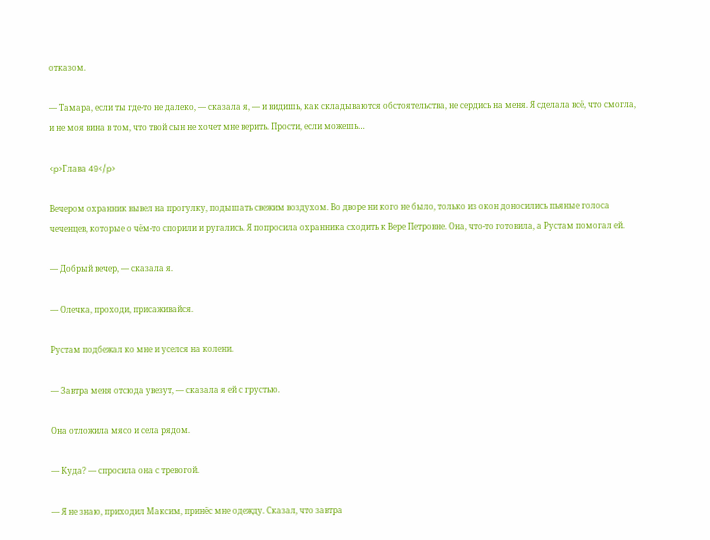отказом.

— Тамара, если ты где-то не далеко, — сказала я, — и видишь, как складываются обстоятельства, не сердись на меня. Я сделала всё, что смогла, и не моя вина в том, что твой сын не хочет мне верить. Прости, если можешь…

<p>Глава 49</p>

Вечером охранник вывел на прогулку, подышать свежим воздухом. Во дворе ни кого не было, только из окон доносились пьяные голоса чеченцев, которые о чём-то спорили и ругались. Я попросила охранника сходить к Вере Петровне. Она, что-то готовила, а Рустам помогал ей.

— Добрый вечер, — сказала я.

— Олечка, проходи, присаживайся.

Рустам подбежал ко мне и уселся на колени.

— Завтра меня отсюда увезут, — сказала я ей с грустью.

Она отложила мясо и села рядом.

— Куда? — спросила она с тревогой.

— Я не знаю, приходил Максим, принёс мне одежду. Сказал, что завтра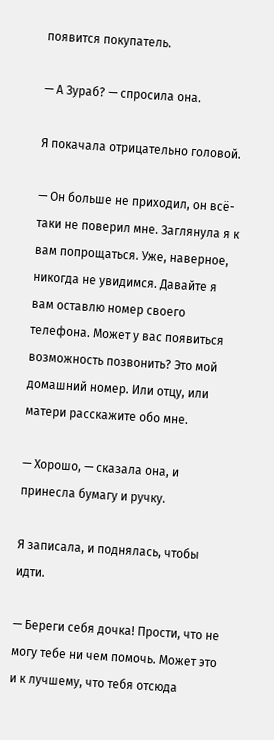появится покупатель.

— А Зураб? — спросила она.

Я покачала отрицательно головой.

— Он больше не приходил, он всё-таки не поверил мне. Заглянула я к вам попрощаться. Уже, наверное, никогда не увидимся. Давайте я вам оставлю номер своего телефона. Может у вас появиться возможность позвонить? Это мой домашний номер. Или отцу, или матери расскажите обо мне.

— Хорошо, — сказала она, и принесла бумагу и ручку.

Я записала, и поднялась, чтобы идти.

— Береги себя дочка! Прости, что не могу тебе ни чем помочь. Может это и к лучшему, что тебя отсюда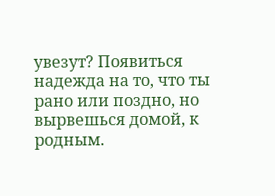увезут? Появиться надежда на то, что ты рано или поздно, но вырвешься домой, к родным.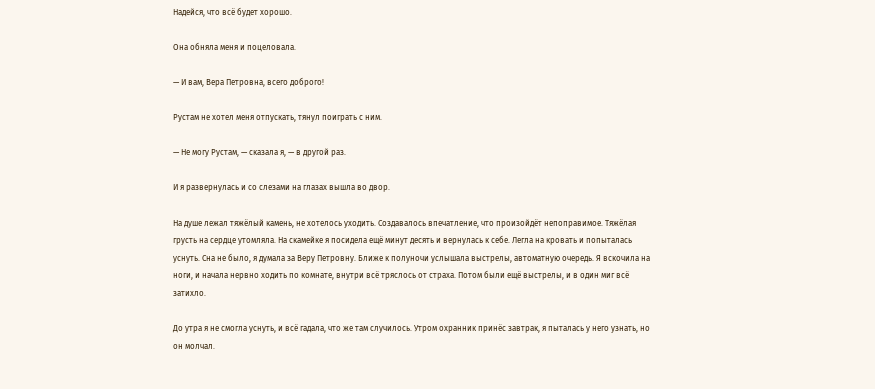Надейся, что всё будет хорошо.

Она обняла меня и поцеловала.

— И вам, Вера Петровна, всего доброго!

Рустам не хотел меня отпускать, тянул поиграть с ним.

— Не могу Рустам, — сказала я, — в другой раз.

И я развернулась и со слезами на глазах вышла во двор.

На душе лежал тяжёлый камень, не хотелось уходить. Создавалось впечатление, что произойдёт непоправимое. Тяжёлая грусть на сердце утомляла. На скамейке я посидела ещё минут десять и вернулась к себе. Легла на кровать и попыталась уснуть. Сна не было, я думала за Веру Петровну. Ближе к полуночи услышала выстрелы, автоматную очередь. Я вскочила на ноги, и начала нервно ходить по комнате, внутри всё тряслось от страха. Потом были ещё выстрелы, и в один миг всё затихло.

До утра я не смогла уснуть, и всё гадала, что же там случилось. Утром охранник принёс завтрак, я пыталась у него узнать, но он молчал.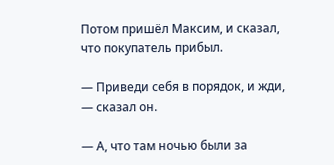Потом пришёл Максим, и сказал, что покупатель прибыл.

— Приведи себя в порядок, и жди, — сказал он.

— А, что там ночью были за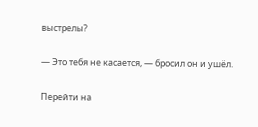выстрелы?

— Это тебя не касается, — бросил он и ушёл.

Перейти на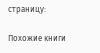страницу:

Похожие книги